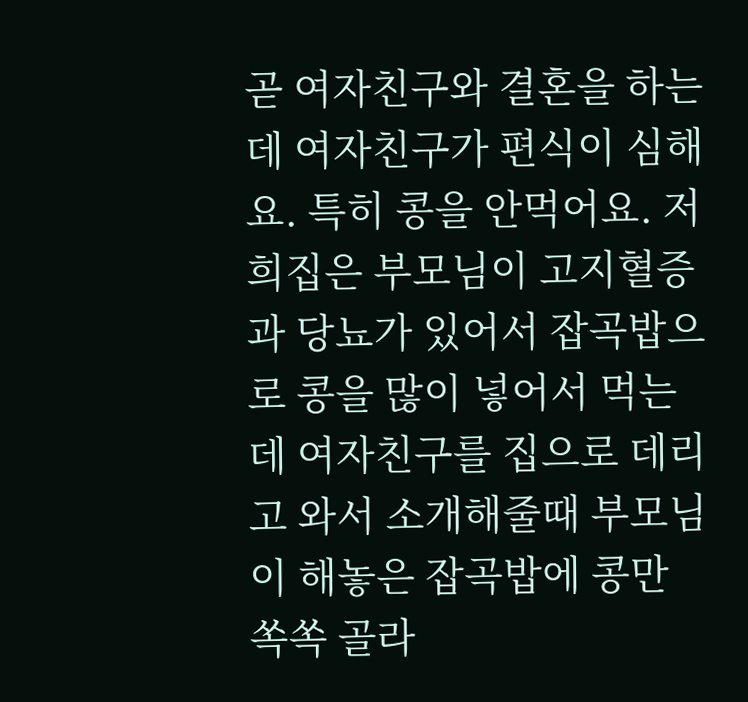곧 여자친구와 결혼을 하는데 여자친구가 편식이 심해요. 특히 콩을 안먹어요. 저희집은 부모님이 고지혈증과 당뇨가 있어서 잡곡밥으로 콩을 많이 넣어서 먹는데 여자친구를 집으로 데리고 와서 소개해줄때 부모님이 해놓은 잡곡밥에 콩만 쏙쏙 골라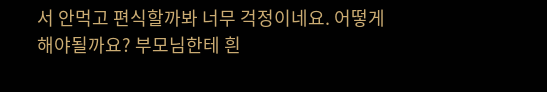서 안먹고 편식할까봐 너무 걱정이네요. 어떻게해야될까요? 부모님한테 흰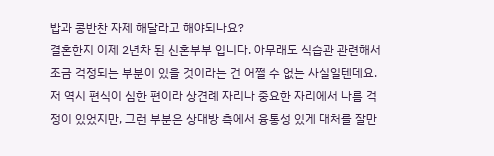밥과 콩반찬 자제 해달라고 해야되나요?
결혼한지 이제 2년차 된 신혼부부 입니다. 아무래도 식습관 관련해서 조금 걱정되는 부분이 있을 것이라는 건 어쩔 수 없는 사실일텐데요. 저 역시 편식이 심한 편이라 상견례 자리나 중요한 자리에서 나름 걱정이 있었지만, 그런 부분은 상대방 측에서 융통성 있게 대처를 잘만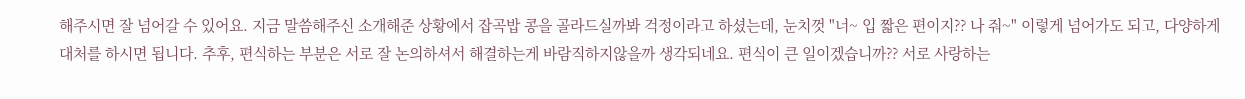해주시면 잘 넘어갈 수 있어요. 지금 말씀해주신 소개해준 상황에서 잡곡밥 콩을 골라드실까봐 걱정이라고 하셨는데, 눈치껏 "너~ 입 짧은 편이지?? 나 줘~" 이렇게 넘어가도 되고, 다양하게 대처를 하시면 됩니다. 추후, 편식하는 부분은 서로 잘 논의하셔서 해결하는게 바람직하지않을까 생각되네요. 편식이 큰 일이겠습니까?? 서로 사랑하는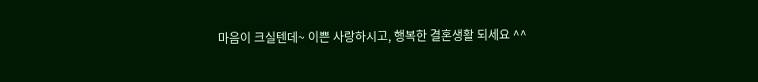마음이 크실텐데~ 이쁜 사랑하시고, 행복한 결혼생활 되세요 ^^